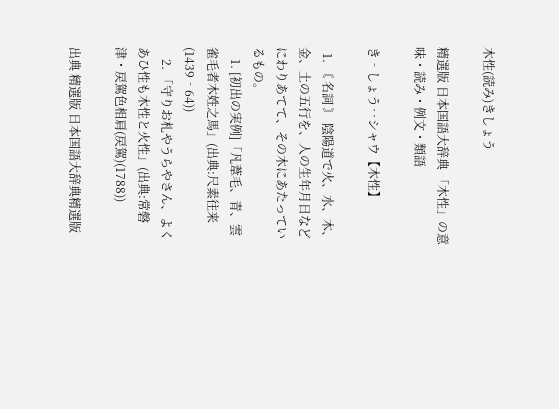木性(読み)きしょう

精選版 日本国語大辞典 「木性」の意味・読み・例文・類語

き‐しょう‥シャウ【木性】

  1. 〘 名詞 〙 陰陽道で火、水、木、金、土の五行を、人の生年月日などにわりあてて、その木にあたっているもの。
    1. [初出の実例]「凡葦毛、青、雲雀毛者木姓之馬」(出典:尺素往来(1439‐64))
    2. 「守りお札やうらやさん、よくあひ性も木性と火性」(出典:常磐津・戻駕色相肩(戻駕)(1788))

出典 精選版 日本国語大辞典精選版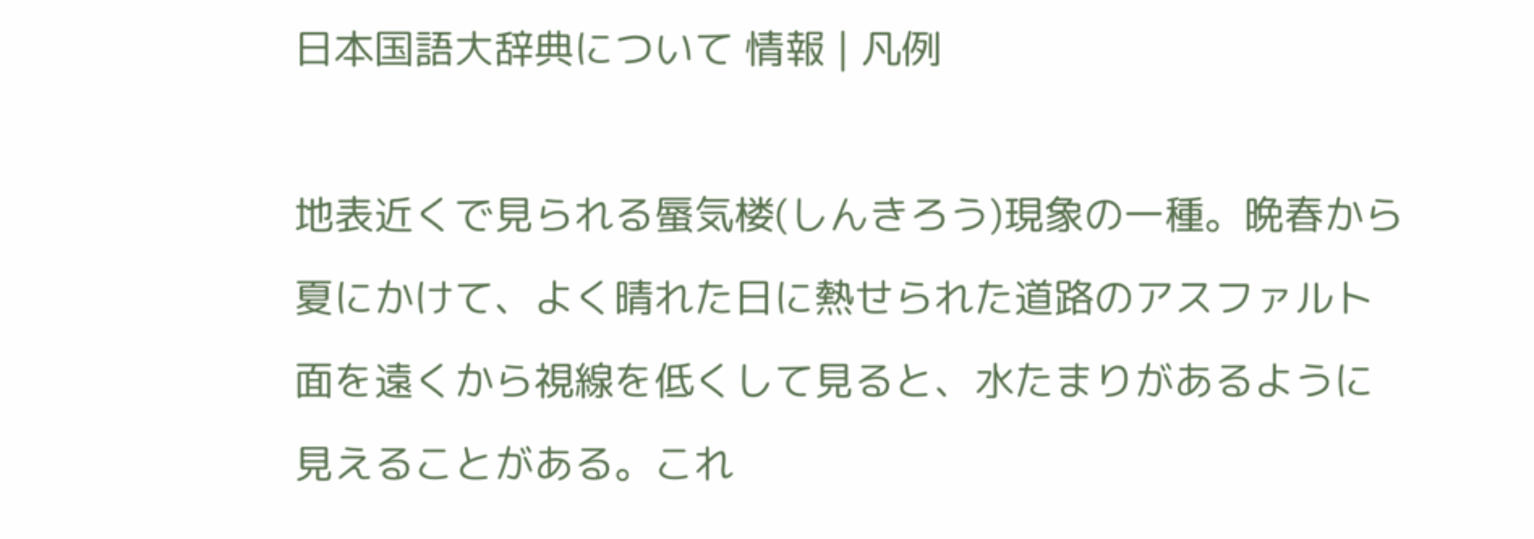日本国語大辞典について 情報 | 凡例

地表近くで見られる蜃気楼(しんきろう)現象の一種。晩春から夏にかけて、よく晴れた日に熱せられた道路のアスファルト面を遠くから視線を低くして見ると、水たまりがあるように見えることがある。これ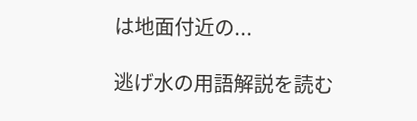は地面付近の...

逃げ水の用語解説を読む